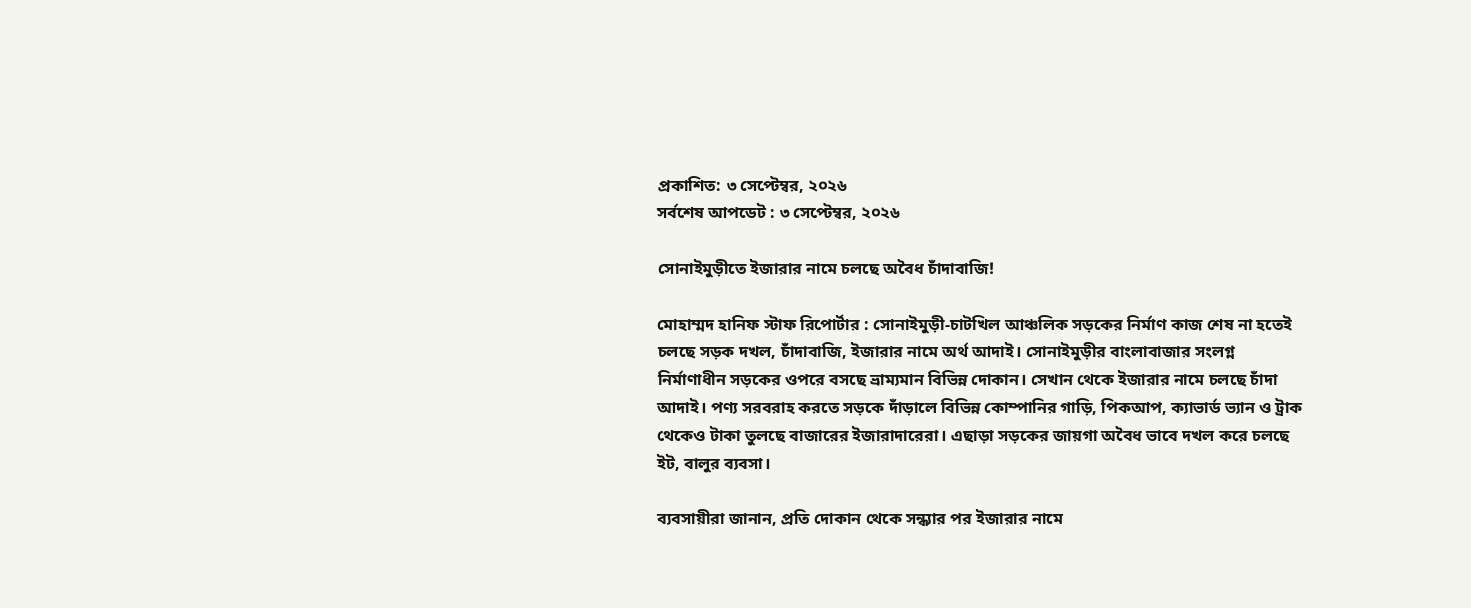প্রকাশিত: ৩ সেপ্টেম্বর, ২০২৬
সর্বশেষ আপডেট : ৩ সেপ্টেম্বর, ২০২৬

সোনাইমুড়ীতে ইজারার নামে চলছে অবৈধ চাঁদাবাজি!

মোহাম্মদ হানিফ স্টাফ রিপোর্টার : সোনাইমুড়ী-চাটখিল আঞ্চলিক সড়কের নির্মাণ কাজ শেষ না হতেই চলছে সড়ক দখল, চাঁদাবাজি, ইজারার নামে অর্থ আদাই। সোনাইমুড়ীর বাংলাবাজার সংলগ্ন নির্মাণাধীন সড়কের ওপরে বসছে ভ্রাম্যমান বিভিন্ন দোকান। সেখান থেকে ইজারার নামে চলছে চাঁদা আদাই। পণ্য সরবরাহ করতে সড়কে দাঁড়ালে বিভিন্ন কোম্পানির গাড়ি, পিকআপ, ক্যাভার্ড ভ্যান ও ট্রাক থেকেও টাকা তুলছে বাজারের ইজারাদারেরা। এছাড়া সড়কের জায়গা অবৈধ ভাবে দখল করে চলছে ইট, বালুর ব্যবসা।

ব্যবসায়ীরা জানান, প্রতি দোকান থেকে সন্ধ্যার পর ইজারার নামে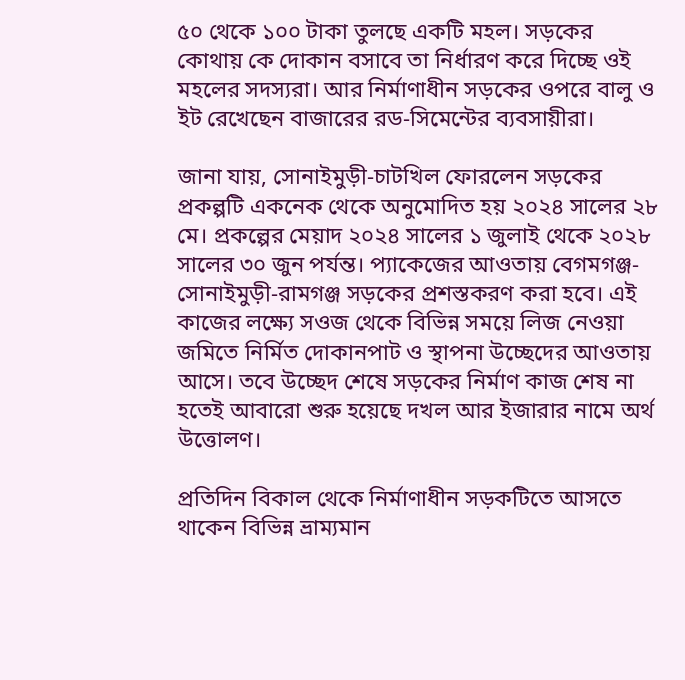৫০ থেকে ১০০ টাকা তুলছে একটি মহল। সড়কের কোথায় কে দোকান বসাবে তা নির্ধারণ করে দিচ্ছে ওই মহলের সদস্যরা। আর নির্মাণাধীন সড়কের ওপরে বালু ও ইট রেখেছেন বাজারের রড-সিমেন্টের ব্যবসায়ীরা।

জানা যায়, সোনাইমুড়ী-চাটখিল ফোরলেন সড়কের প্রকল্পটি একনেক থেকে অনুমোদিত হয় ২০২৪ সালের ২৮ মে। প্রকল্পের মেয়াদ ২০২৪ সালের ১ জুলাই থেকে ২০২৮ সালের ৩০ জুন পর্যন্ত। প্যাকেজের আওতায় বেগমগঞ্জ-সোনাইমুড়ী-রামগঞ্জ সড়কের প্রশস্তকরণ করা হবে। এই কাজের লক্ষ্যে সওজ থেকে বিভিন্ন সময়ে লিজ নেওয়া জমিতে নির্মিত দোকানপাট ও স্থাপনা উচ্ছেদের আওতায় আসে। তবে উচ্ছেদ শেষে সড়কের নির্মাণ কাজ শেষ না হতেই আবারো শুরু হয়েছে দখল আর ইজারার নামে অর্থ উত্তোলণ।

প্রতিদিন বিকাল থেকে নির্মাণাধীন সড়কটিতে আসতে থাকেন বিভিন্ন ভ্রাম্যমান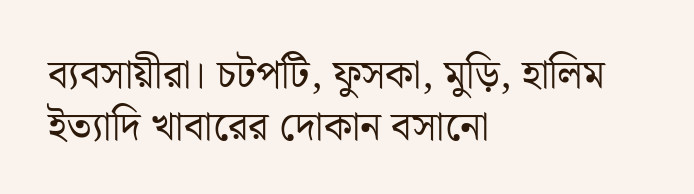ব্যবসায়ীরা। চটপটি, ফুসকা, মুড়ি, হালিম ইত্যাদি খাবারের দোকান বসানো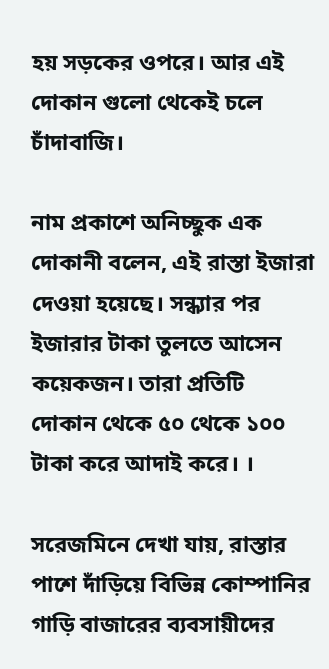হয় সড়কের ওপরে। আর এই দোকান গুলো থেকেই চলে চাঁদাবাজি।

নাম প্রকাশে অনিচ্ছুক এক দোকানী বলেন, এই রাস্তা ইজারা দেওয়া হয়েছে। সন্ধ্যার পর ইজারার টাকা তুলতে আসেন কয়েকজন। তারা প্রতিটি দোকান থেকে ৫০ থেকে ১০০ টাকা করে আদাই করে। ।

সরেজমিনে দেখা যায়, রাস্তার পাশে দাঁড়িয়ে বিভিন্ন কোম্পানির গাড়ি বাজারের ব্যবসায়ীদের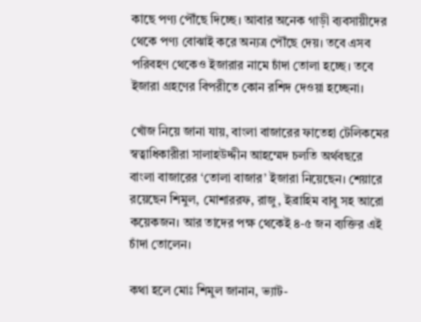কাছে পণ্য পৌঁছে দিচ্ছে। আবার অনেক গাড়ী ব্যবসায়ীদের থেকে পণ্য বোঝাই করে অন্যত্র পৌঁছে দেয়। তবে এসব পরিবহণ থেকেও ইজারার নামে চাঁদা তোলা হচ্ছে। তবে ইজারা গ্রহণের বিপরীতে কোন রশিদ দেওয়া হচ্ছেনা।

খোঁজ নিয়ে জানা যায়, বাংলা বাজারের ফাতেহা টেলিকমের স্বত্বাধিকারীরা সালাহউদ্দীন আহম্মেদ চলতি অর্থবছরে বাংলা বাজারের ‘তোলা বাজার’ ইজারা নিয়েছেন। শেয়ারে রয়েছেন শিমুল, মোশাররফ, রাজু, ইব্রাহিম বাবু সহ আরো কয়েকজন। আর তাদের পক্ষ থেকেই ৪-৫ জন ব্যক্তির এই চাঁদা তোলেন।

কথা হলে মোঃ শিমুল জানান, ভ্যাট-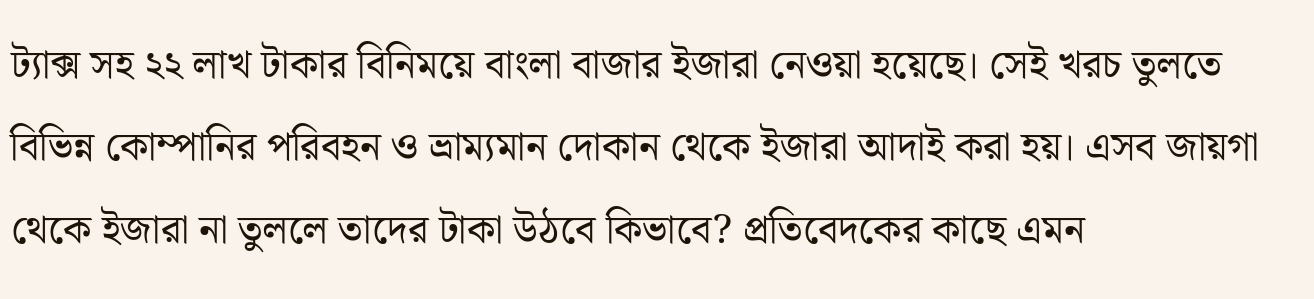ট্যাক্স সহ ২২ লাখ টাকার বিনিময়ে বাংলা বাজার ইজারা নেওয়া হয়েছে। সেই খরচ তুলতে বিভিন্ন কোম্পানির পরিবহন ও ভ্রাম্যমান দোকান থেকে ইজারা আদাই করা হয়। এসব জায়গা থেকে ইজারা না তুললে তাদের টাকা উঠবে কিভাবে? প্রতিবেদকের কাছে এমন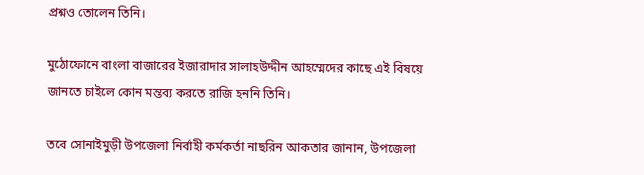প্রশ্নও তোলেন তিনি।

মুঠোফোনে বাংলা বাজারের ইজারাদার সালাহউদ্দীন আহম্মেদের কাছে এই বিষয়ে জানতে চাইলে কোন মন্তব্য করতে রাজি হননি তিনি।

তবে সোনাইমুড়ী উপজেলা নির্বাহী কর্মকর্তা নাছরিন আকতার জানান, উপজেলা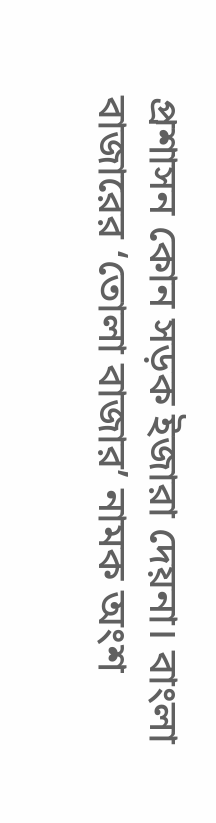প্রশাসন কোন সড়ক ইজারা দেয়না। বাংলা বাজারের ‘তোলা বাজার’ নামক অংশ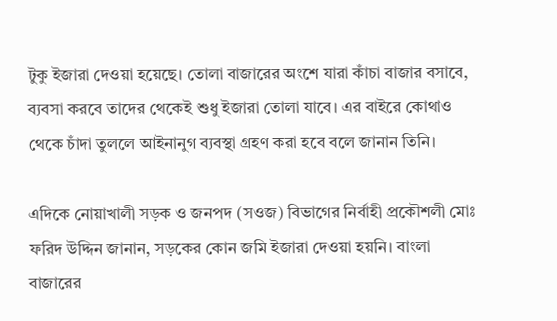টুকু ইজারা দেওয়া হয়েছে। তোলা বাজারের অংশে যারা কাঁচা বাজার বসাবে, ব্যবসা করবে তাদের থেকেই শুধু ইজারা তোলা যাবে। এর বাইরে কোথাও থেকে চাঁদা তুললে আইনানুগ ব্যবস্থা গ্রহণ করা হবে বলে জানান তিনি।

এদিকে নোয়াখালী সড়ক ও জনপদ (সওজ) বিভাগের নির্বাহী প্রকৌশলী মোঃ ফরিদ উদ্দিন জানান, সড়কের কোন জমি ইজারা দেওয়া হয়নি। বাংলা বাজারের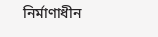নির্মাণাধীন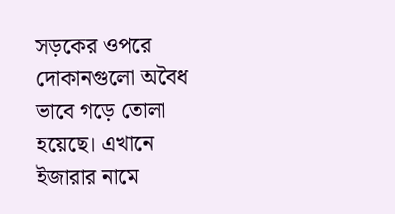সড়কের ওপরে দোকানগুলো অবৈধ ভাবে গড়ে তোলা হয়েছে। এখানে ইজারার নামে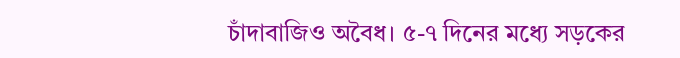চাঁদাবাজিও অবৈধ। ৫-৭ দিনের মধ্যে সড়কের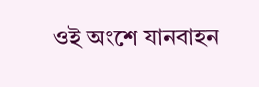ওই অংশে যানবাহন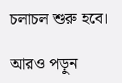চলাচল শুরু হবে।

আরও পড়ুন